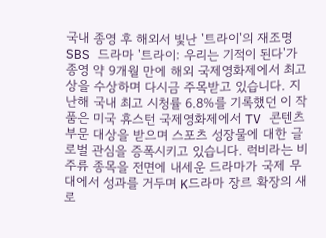국내 종영 후 해외서 빛난 '트라이'의 재조명SBS 드라마 '트라이: 우리는 기적이 된다'가 종영 약 9개월 만에 해외 국제영화제에서 최고상을 수상하며 다시금 주목받고 있습니다. 지난해 국내 최고 시청률 6.8%를 기록했던 이 작품은 미국 휴스턴 국제영화제에서 TV 콘텐츠 부문 대상을 받으며 스포츠 성장물에 대한 글로벌 관심을 증폭시키고 있습니다. 럭비라는 비주류 종목을 전면에 내세운 드라마가 국제 무대에서 성과를 거두며 K드라마 장르 확장의 새로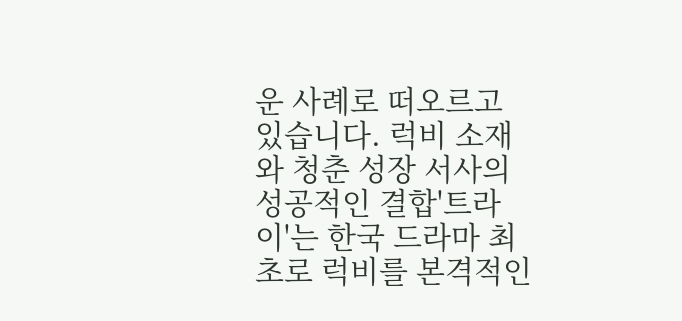운 사례로 떠오르고 있습니다. 럭비 소재와 청춘 성장 서사의 성공적인 결합'트라이'는 한국 드라마 최초로 럭비를 본격적인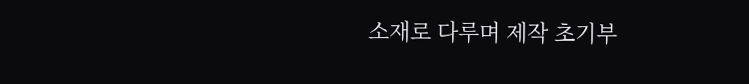소재로 다루며 제작 초기부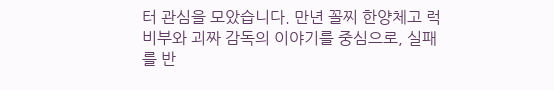터 관심을 모았습니다. 만년 꼴찌 한양체고 럭비부와 괴짜 감독의 이야기를 중심으로, 실패를 반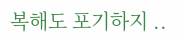복해도 포기하지 ..